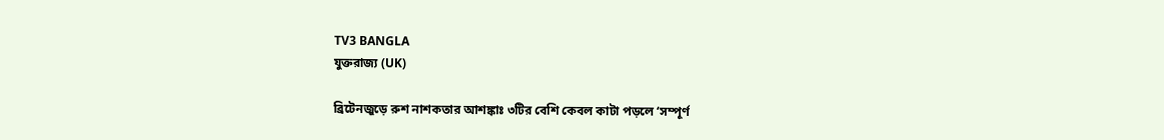TV3 BANGLA
যুক্তরাজ্য (UK)

ব্রিটেনজুড়ে রুশ নাশকতার আশঙ্কাঃ ৩টির বেশি কেবল কাটা পড়লে ‘সম্পূর্ণ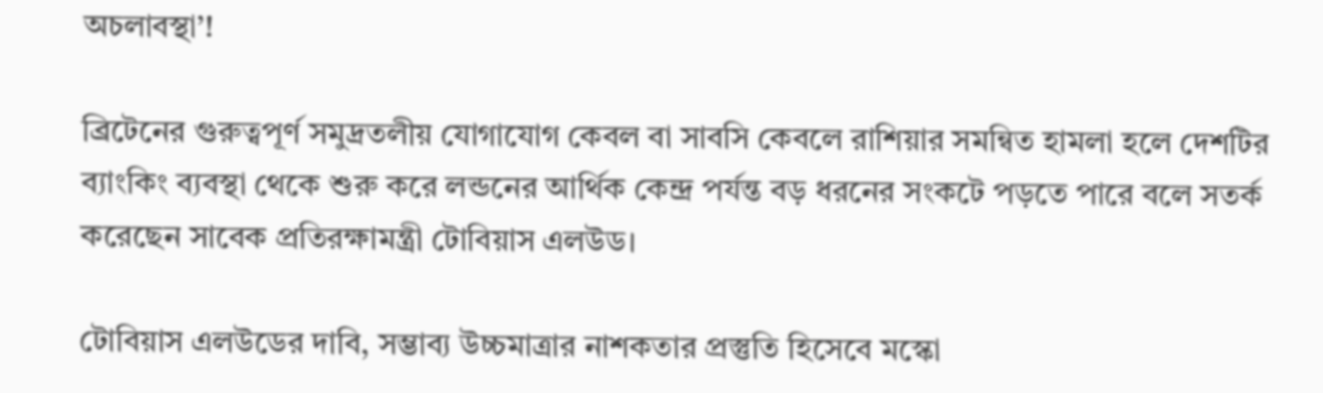অচলাবস্থা’!

ব্রিটেনের গুরুত্বপূর্ণ সমুদ্রতলীয় যোগাযোগ কেবল বা সাবসি কেবলে রাশিয়ার সমন্বিত হামলা হলে দেশটির ব্যাংকিং ব্যবস্থা থেকে শুরু করে লন্ডনের আর্থিক কেন্দ্র পর্যন্ত বড় ধরনের সংকটে পড়তে পারে বলে সতর্ক করেছেন সাবেক প্রতিরক্ষামন্ত্রী টোবিয়াস এলউড।

টোবিয়াস এলউডের দাবি, সম্ভাব্য উচ্চমাত্রার নাশকতার প্রস্তুতি হিসেবে মস্কো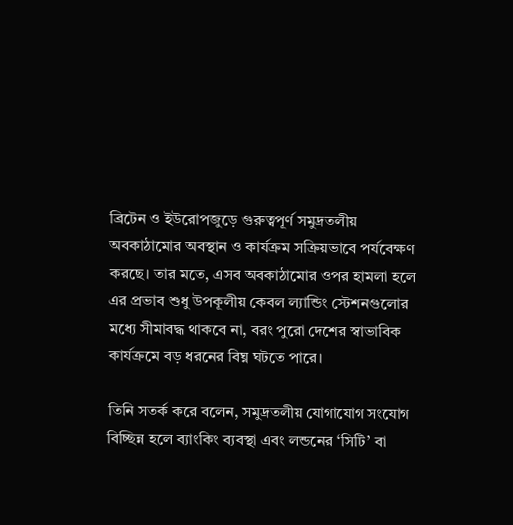ব্রিটেন ও ইউরোপজুড়ে গুরুত্বপূর্ণ সমুদ্রতলীয় অবকাঠামোর অবস্থান ও কার্যক্রম সক্রিয়ভাবে পর্যবেক্ষণ করছে। তার মতে, এসব অবকাঠামোর ওপর হামলা হলে এর প্রভাব শুধু উপকূলীয় কেবল ল্যান্ডিং স্টেশনগুলোর মধ্যে সীমাবদ্ধ থাকবে না, বরং পুরো দেশের স্বাভাবিক কার্যক্রমে বড় ধরনের বিঘ্ন ঘটতে পারে।

তিনি সতর্ক করে বলেন, সমুদ্রতলীয় যোগাযোগ সংযোগ বিচ্ছিন্ন হলে ব্যাংকিং ব্যবস্থা এবং লন্ডনের ‘সিটি’ বা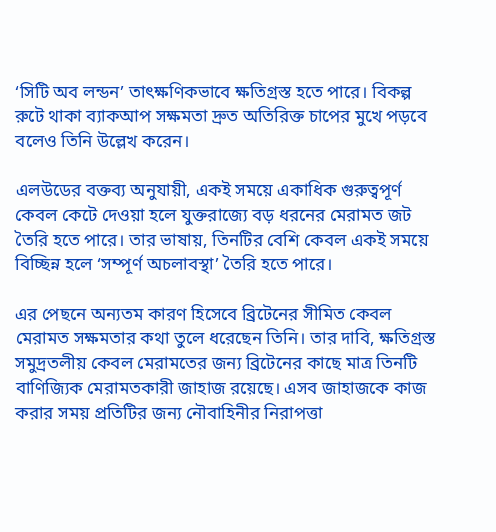‘সিটি অব লন্ডন’ তাৎক্ষণিকভাবে ক্ষতিগ্রস্ত হতে পারে। বিকল্প রুটে থাকা ব্যাকআপ সক্ষমতা দ্রুত অতিরিক্ত চাপের মুখে পড়বে বলেও তিনি উল্লেখ করেন।

এলউডের বক্তব্য অনুযায়ী, একই সময়ে একাধিক গুরুত্বপূর্ণ কেবল কেটে দেওয়া হলে যুক্তরাজ্যে বড় ধরনের মেরামত জট তৈরি হতে পারে। তার ভাষায়, তিনটির বেশি কেবল একই সময়ে বিচ্ছিন্ন হলে ‘সম্পূর্ণ অচলাবস্থা’ তৈরি হতে পারে।

এর পেছনে অন্যতম কারণ হিসেবে ব্রিটেনের সীমিত কেবল মেরামত সক্ষমতার কথা তুলে ধরেছেন তিনি। তার দাবি, ক্ষতিগ্রস্ত সমুদ্রতলীয় কেবল মেরামতের জন্য ব্রিটেনের কাছে মাত্র তিনটি বাণিজ্যিক মেরামতকারী জাহাজ রয়েছে। এসব জাহাজকে কাজ করার সময় প্রতিটির জন্য নৌবাহিনীর নিরাপত্তা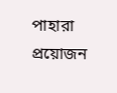পাহারা প্রয়োজন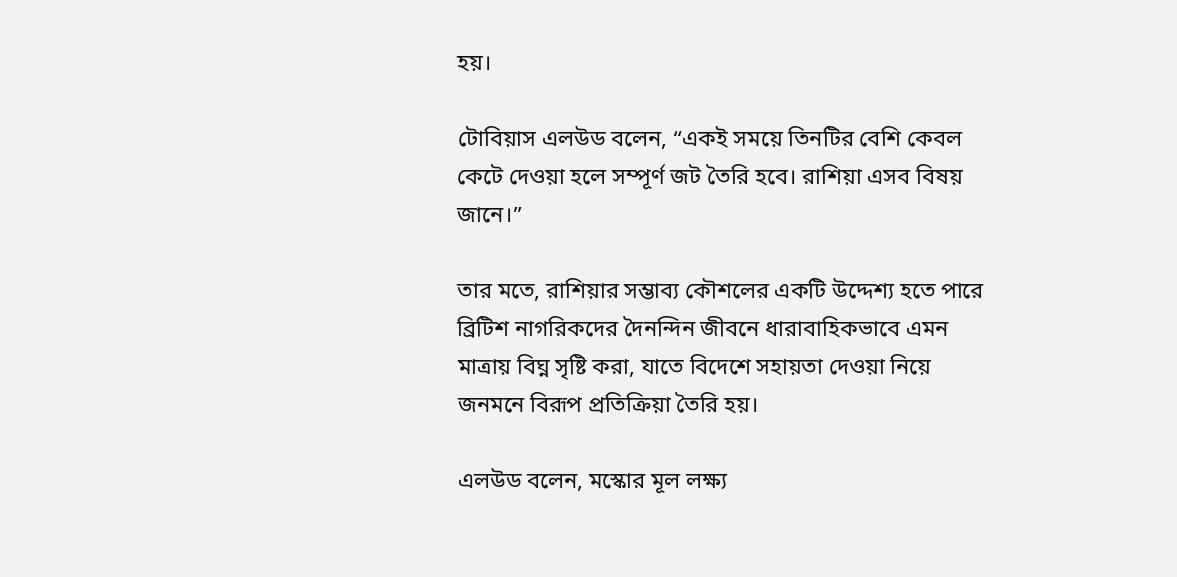হয়।

টোবিয়াস এলউড বলেন, “একই সময়ে তিনটির বেশি কেবল কেটে দেওয়া হলে সম্পূর্ণ জট তৈরি হবে। রাশিয়া এসব বিষয় জানে।”

তার মতে, রাশিয়ার সম্ভাব্য কৌশলের একটি উদ্দেশ্য হতে পারে ব্রিটিশ নাগরিকদের দৈনন্দিন জীবনে ধারাবাহিকভাবে এমন মাত্রায় বিঘ্ন সৃষ্টি করা, যাতে বিদেশে সহায়তা দেওয়া নিয়ে জনমনে বিরূপ প্রতিক্রিয়া তৈরি হয়।

এলউড বলেন, মস্কোর মূল লক্ষ্য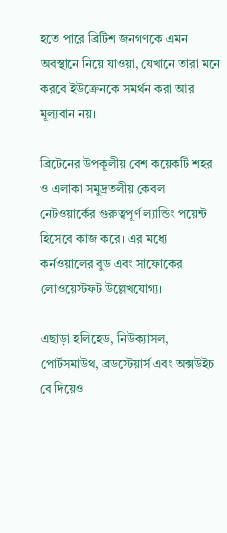হতে পারে ব্রিটিশ জনগণকে এমন অবস্থানে নিয়ে যাওয়া, যেখানে তারা মনে করবে ইউক্রেনকে সমর্থন করা আর মূল্যবান নয়।

ব্রিটেনের উপকূলীয় বেশ কয়েকটি শহর ও এলাকা সমুদ্রতলীয় কেবল নেটওয়ার্কের গুরুত্বপূর্ণ ল্যান্ডিং পয়েন্ট হিসেবে কাজ করে। এর মধ্যে কর্নওয়ালের বুড এবং সাফোকের লোওয়েস্টফট উল্লেখযোগ্য।

এছাড়া হলিহেড, নিউক্যাসল, পোর্টসমাউথ, ব্রডস্টেয়ার্স এবং অক্সউইচ বে দিয়েও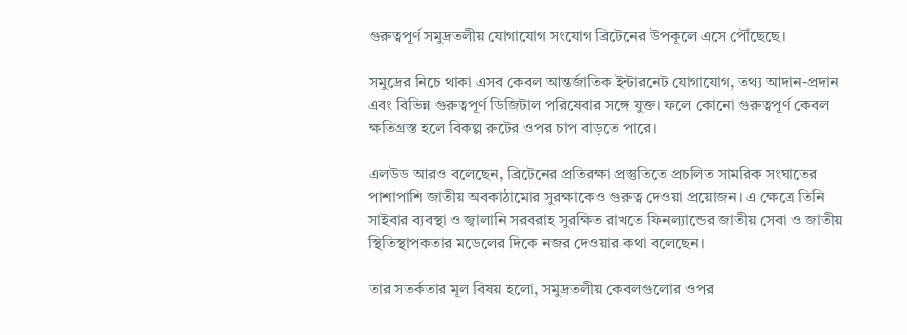গুরুত্বপূর্ণ সমুদ্রতলীয় যোগাযোগ সংযোগ ব্রিটেনের উপকূলে এসে পৌঁছেছে।

সমুদ্রের নিচে থাকা এসব কেবল আন্তর্জাতিক ইন্টারনেট যোগাযোগ, তথ্য আদান-প্রদান এবং বিভিন্ন গুরুত্বপূর্ণ ডিজিটাল পরিষেবার সঙ্গে যুক্ত। ফলে কোনো গুরুত্বপূর্ণ কেবল ক্ষতিগ্রস্ত হলে বিকল্প রুটের ওপর চাপ বাড়তে পারে।

এলউড আরও বলেছেন, ব্রিটেনের প্রতিরক্ষা প্রস্তুতিতে প্রচলিত সামরিক সংঘাতের পাশাপাশি জাতীয় অবকাঠামোর সুরক্ষাকেও গুরুত্ব দেওয়া প্রয়োজন। এ ক্ষেত্রে তিনি সাইবার ব্যবস্থা ও জ্বালানি সরবরাহ সুরক্ষিত রাখতে ফিনল্যান্ডের জাতীয় সেবা ও জাতীয় স্থিতিস্থাপকতার মডেলের দিকে নজর দেওয়ার কথা বলেছেন।

তার সতর্কতার মূল বিষয় হলো, সমুদ্রতলীয় কেবলগুলোর ওপর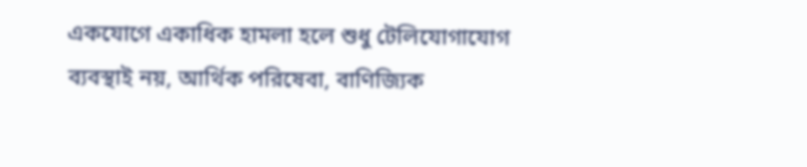একযোগে একাধিক হামলা হলে শুধু টেলিযোগাযোগ ব্যবস্থাই নয়, আর্থিক পরিষেবা, বাণিজ্যিক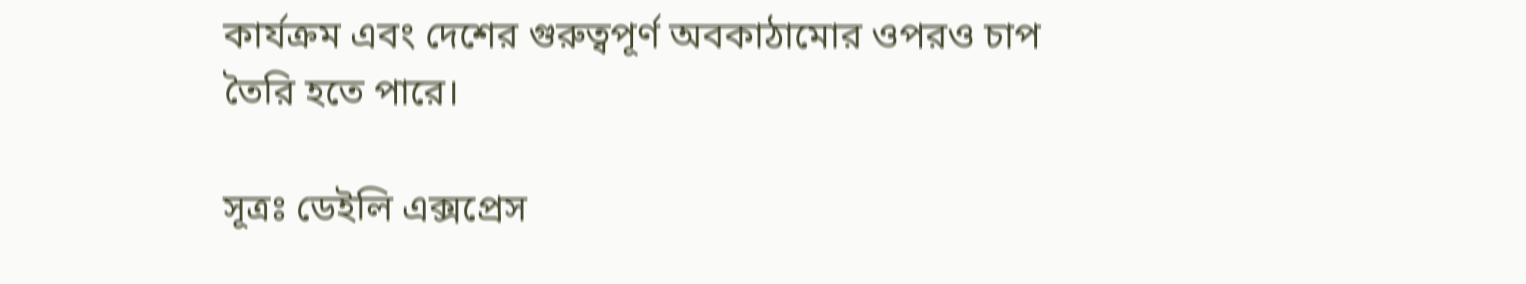কার্যক্রম এবং দেশের গুরুত্বপূর্ণ অবকাঠামোর ওপরও চাপ তৈরি হতে পারে।

সূত্রঃ ডেইলি এক্সপ্রেস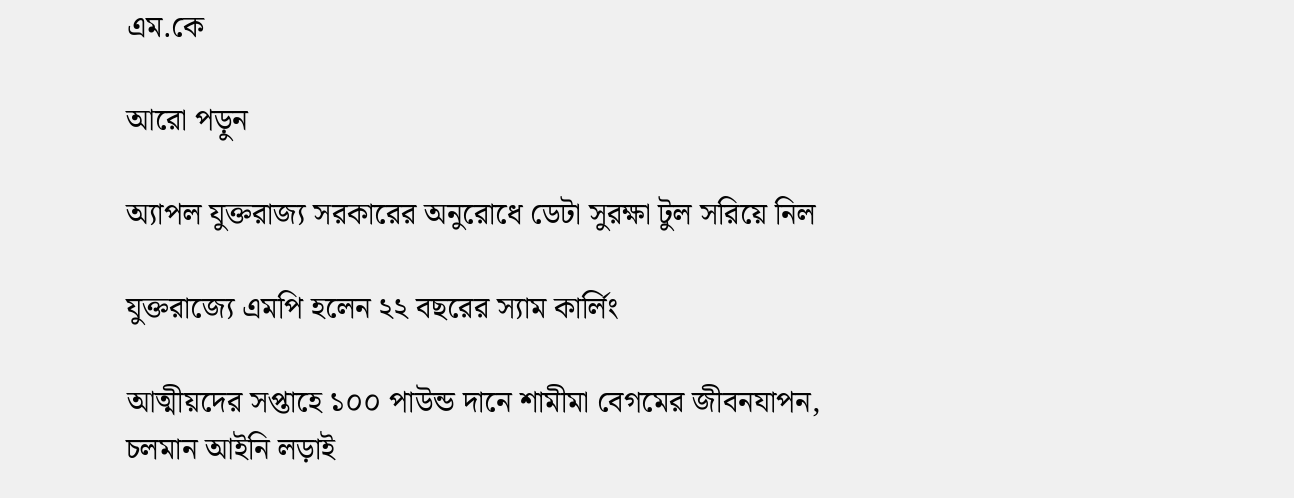এম.কে

আরো পড়ুন

অ্যাপল যুক্তরাজ্য সরকারের অনুরোধে ডেটা সুরক্ষা টুল সরিয়ে নিল

যুক্তরাজ্যে এমপি হলেন ২২ বছরের স্যাম কার্লিং

আত্মীয়দের সপ্তাহে ১০০ পাউন্ড দানে শামীমা বেগমের জীবনযাপন, চলমান আইনি লড়াই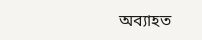অব্যাহত